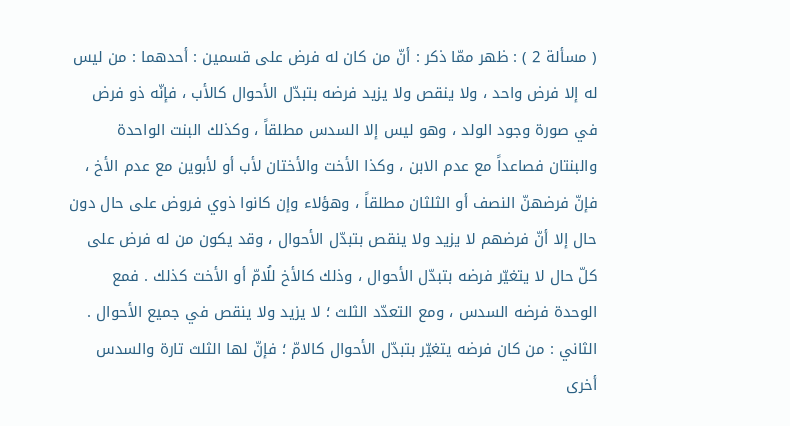( مسألة 2 ) : ظهر ممّا ذكر : أنّ من كان له فرض على قسمين : أحدهما : من ليس له إلا فرض واحد ، ولا ينقص ولا يزيد فرضه بتبدّل الأحوال كالأب ، فإنّه ذو فرض في صورة وجود الولد ، وهو ليس إلا السدس مطلقاً ، وكذلك البنت الواحدة والبنتان فصاعداً مع عدم الابن ، وكذا الأخت والأختان لأب أو لأبوين مع عدم الأخ ، فإنّ فرضهنّ النصف أو الثلثان مطلقاً ، وهؤلاء وإن كانوا ذوي فروض على حال دون حال إلا أنّ فرضهم لا يزيد ولا ينقص بتبدّل الأحوال ، وقد يكون من له فرض على كلّ حال لا يتغيّر فرضه بتبدّل الأحوال ، وذلك كالأخ للُامّ أو الأخت كذلك . فمع الوحدة فرضه السدس ، ومع التعدّد الثلث ؛ لا يزيد ولا ينقص في جميع الأحوال . الثاني : من كان فرضه يتغيّر بتبدّل الأحوال كالامّ ؛ فإنّ لها الثلث تارة والسدس أخرى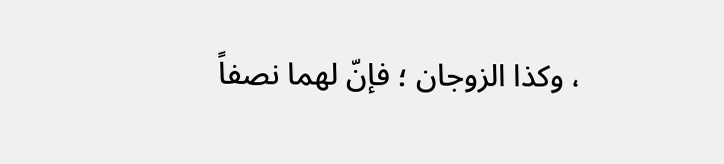، وكذا الزوجان ؛ فإنّ لهما نصفاً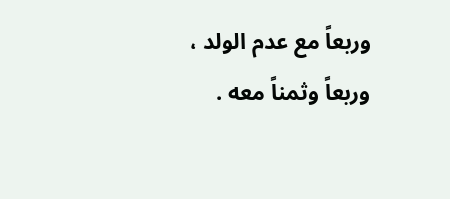وربعاً مع عدم الولد ، وربعاً وثمناً معه .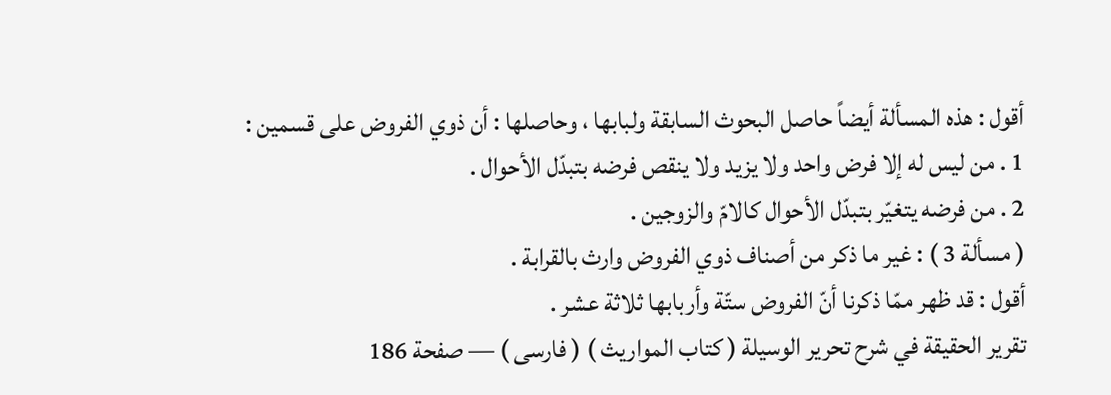أقول : هذه المسألة أيضاً حاصل البحوث السابقة ولبابها ، وحاصلها : أن ذوي الفروض على قسمين :
1 . من ليس له إلا فرض واحد ولا يزيد ولا ينقص فرضه بتبدّل الأحوال .
2 . من فرضه يتغيّر بتبدّل الأحوال كالامّ والزوجين .
( مسألة 3 ) : غير ما ذكر من أصناف ذوي الفروض وارث بالقرابة .
أقول : قد ظهر ممّا ذكرنا أنّ الفروض ستّة وأربابها ثلاثة عشر .
تقرير الحقيقة في شرح تحرير الوسيلة ( كتاب المواريث ) ( فارسى ) — صفحة 186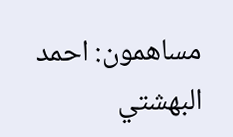مساهمون: احمد البهشتي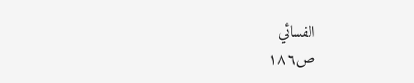الفسائي
ص١٨٦